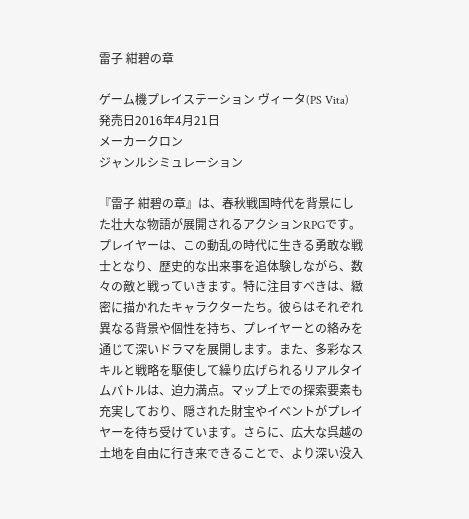雷子 紺碧の章

ゲーム機プレイステーション ヴィータ(PS Vita)
発売日2016年4月21日
メーカークロン
ジャンルシミュレーション

『雷子 紺碧の章』は、春秋戦国時代を背景にした壮大な物語が展開されるアクションRPGです。プレイヤーは、この動乱の時代に生きる勇敢な戦士となり、歴史的な出来事を追体験しながら、数々の敵と戦っていきます。特に注目すべきは、緻密に描かれたキャラクターたち。彼らはそれぞれ異なる背景や個性を持ち、プレイヤーとの絡みを通じて深いドラマを展開します。また、多彩なスキルと戦略を駆使して繰り広げられるリアルタイムバトルは、迫力満点。マップ上での探索要素も充実しており、隠された財宝やイベントがプレイヤーを待ち受けています。さらに、広大な呉越の土地を自由に行き来できることで、より深い没入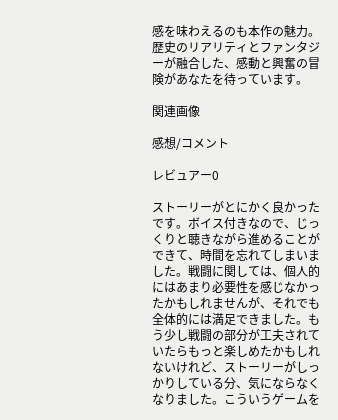感を味わえるのも本作の魅力。歴史のリアリティとファンタジーが融合した、感動と興奮の冒険があなたを待っています。

関連画像

感想/コメント

レビュアー0

ストーリーがとにかく良かったです。ボイス付きなので、じっくりと聴きながら進めることができて、時間を忘れてしまいました。戦闘に関しては、個人的にはあまり必要性を感じなかったかもしれませんが、それでも全体的には満足できました。もう少し戦闘の部分が工夫されていたらもっと楽しめたかもしれないけれど、ストーリーがしっかりしている分、気にならなくなりました。こういうゲームを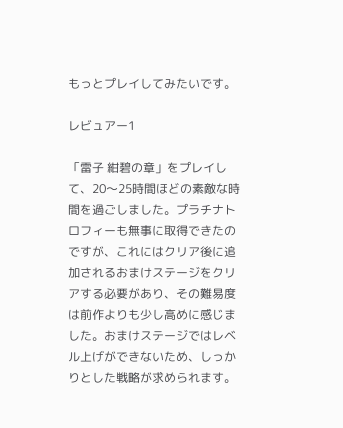もっとプレイしてみたいです。

レビュアー1

「雷子 紺碧の章」をプレイして、20〜25時間ほどの素敵な時間を過ごしました。プラチナトロフィーも無事に取得できたのですが、これにはクリア後に追加されるおまけステージをクリアする必要があり、その難易度は前作よりも少し高めに感じました。おまけステージではレベル上げができないため、しっかりとした戦略が求められます。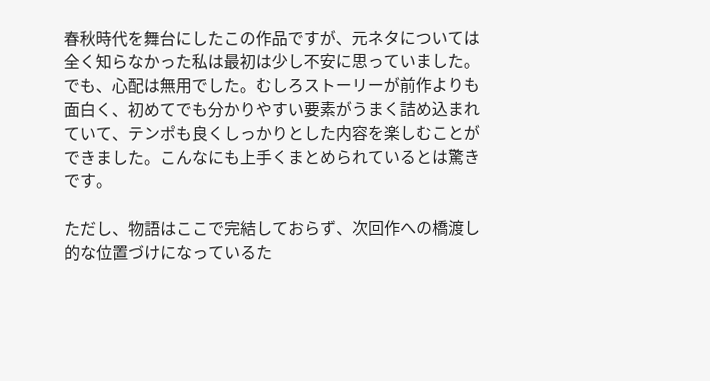春秋時代を舞台にしたこの作品ですが、元ネタについては全く知らなかった私は最初は少し不安に思っていました。でも、心配は無用でした。むしろストーリーが前作よりも面白く、初めてでも分かりやすい要素がうまく詰め込まれていて、テンポも良くしっかりとした内容を楽しむことができました。こんなにも上手くまとめられているとは驚きです。

ただし、物語はここで完結しておらず、次回作への橋渡し的な位置づけになっているた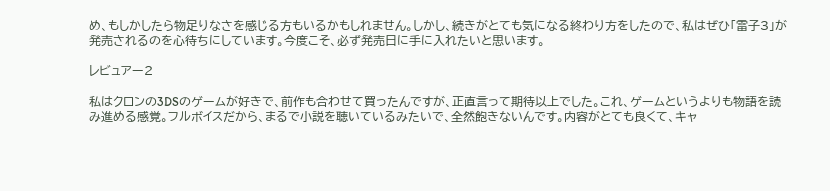め、もしかしたら物足りなさを感じる方もいるかもしれません。しかし、続きがとても気になる終わり方をしたので、私はぜひ「雷子3」が発売されるのを心待ちにしています。今度こそ、必ず発売日に手に入れたいと思います。

レビュアー2

私はクロンの3DSのゲームが好きで、前作も合わせて買ったんですが、正直言って期待以上でした。これ、ゲームというよりも物語を読み進める感覚。フルボイスだから、まるで小説を聴いているみたいで、全然飽きないんです。内容がとても良くて、キャ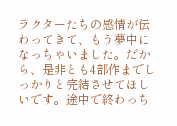ラクターたちの感情が伝わってきて、もう夢中になっちゃいました。だから、是非とも4部作までしっかりと完結させてほしいです。途中で終わっち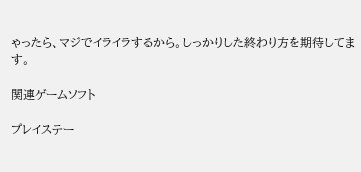ゃったら、マジでイライラするから。しっかりした終わり方を期待してます。

関連ゲームソフト

プレイステー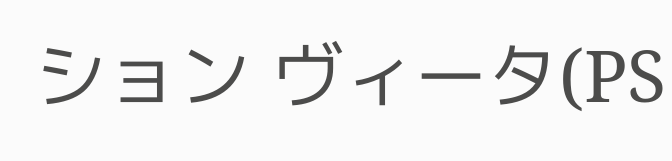ション ヴィータ(PS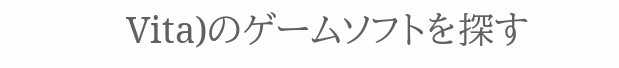Vita)のゲームソフトを探す